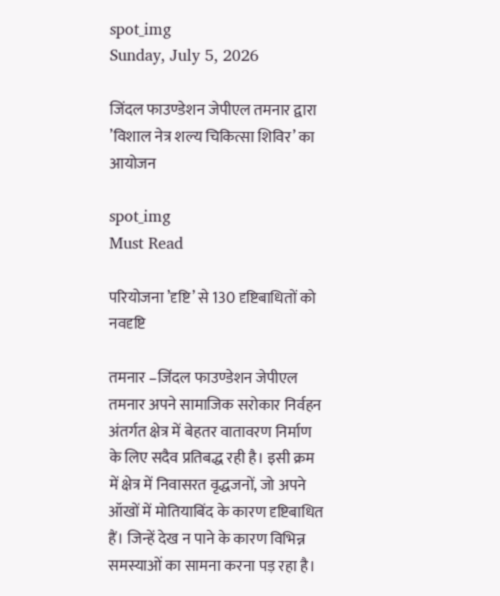spot_img
Sunday, July 5, 2026

जिंदल फाउण्डेशन जेपीएल तमनार द्वारा ’विशाल नेत्र शल्य चिकित्सा शिविर’ का आयोजन

spot_img
Must Read

परियोजना ’दृष्टि’ से 130 दृष्टिबाधितों को नवदृष्टि

तमनार –जिंदल फाउण्डेशन जेपीएल तमनार अपने सामाजिक सरोकार निर्वहन अंतर्गत क्षेत्र में बेहतर वातावरण निर्माण के लिए सदैव प्रतिबद्ध रही है। इसी क्रम में क्षेत्र में निवासरत वृद्धजनों, जो अपने ऑखों में मोतियाबिंद के कारण दृष्टिबाधित हैं। जिन्हें देख न पाने के कारण विभिन्न समस्याओं का सामना करना पड़ रहा है।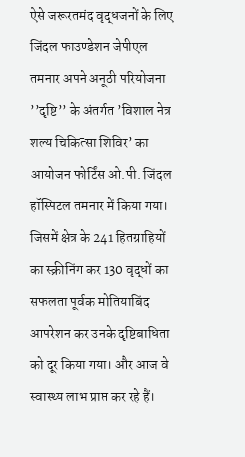ऐसे जरूरतमंद वृद्धजनों के लिए जिंदल फाउण्डेशन जेपीएल तमनार अपने अनूठी परियोजना ’’दृष्टि’’ के अंतर्गत ’विशाल नेत्र शल्य चिकित्सा शिविर’ का आयोजन फोर्टिंस ओ.पी. जिंदल हॉस्पिटल तमनार में किया गया। जिसमें क्षेत्र के 241 हितग्राहियों का स्क्रीनिंग कर 130 वृद्धों का सफलता पूर्वक मोतियाबिंद आपरेशन कर उनके दृष्टिबाधिता को दूर किया गया। और आज वे स्वास्थ्य लाभ प्राप्त कर रहे हैं।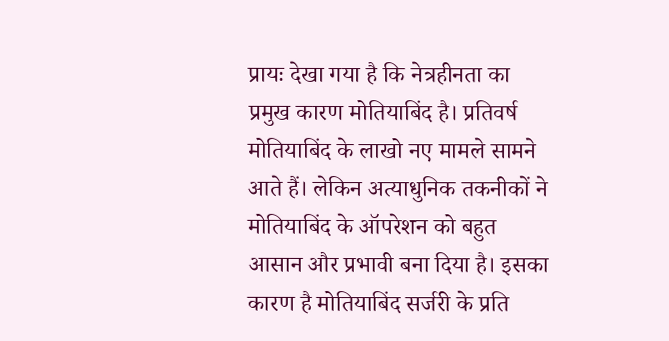प्रायः देखा गया है कि नेत्रहीनता का प्रमुख कारण मोतियाबिंद है। प्रतिवर्ष मोतियाबिंद के लाखो नए मामले सामने आते हैं। लेकिन अत्याधुनिक तकनीकों ने मोतियाबिंद के ऑपरेशन को बहुत आसान और प्रभावी बना दिया है। इसका कारण है मोतियाबिंद सर्जरी के प्रति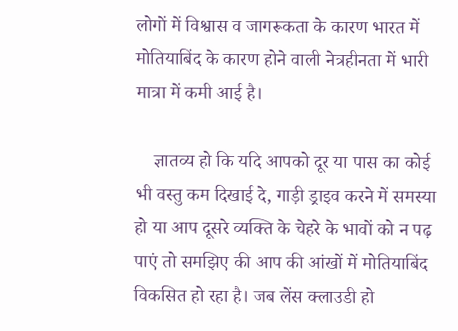लोगों में विश्वास व जागरूकता के कारण भारत में मोतियाबिंद के कारण होने वाली नेत्रहीनता में भारी मात्रा में कमी आई है।

    ज्ञातव्य हो कि यदि आपको दूर या पास का कोई भी वस्तु कम दिखाई दे, गाड़ी ड्राइव करने में समस्या हो या आप दूसरे व्यक्ति के चेहरे के भावों को न पढ़ पाएं तो समझिए की आप की आंखों में मोतियाबिंद विकसित हो रहा है। जब लेंस क्लाउडी हो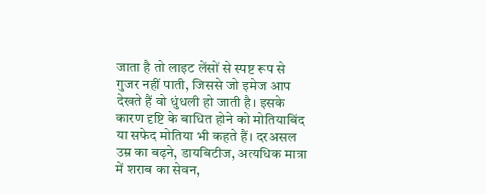जाता है तो लाइट लेंसों से स्पष्ट रूप से गुजर नहीं पाती, जिससे जो इमेज आप देखते हैं वो धुंधली हो जाती है। इसके कारण दृष्टि के बाधित होने को मोतियाबिंद या सफेद मोतिया भी कहते हैं। दरअसल उम्र का बढ़ने, डायबिटीज, अत्यधिक मात्रा में शराब का सेवन,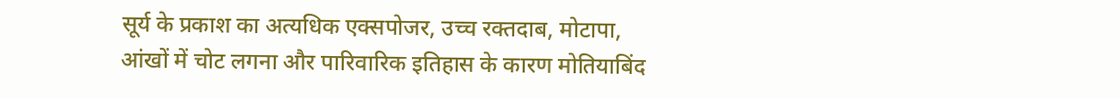सूर्य के प्रकाश का अत्यधिक एक्सपोजर, उच्च रक्तदाब, मोटापा, आंखों में चोट लगना और पारिवारिक इतिहास के कारण मोतियाबिंद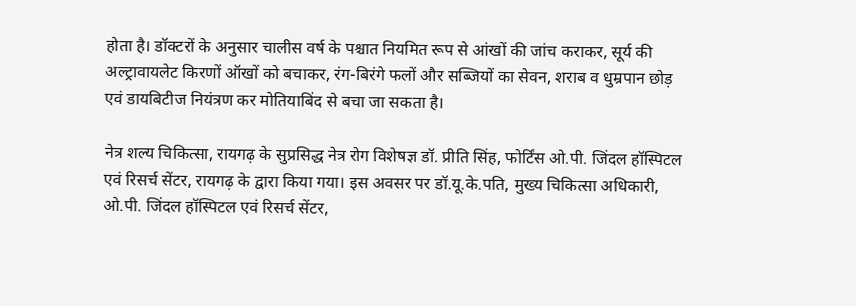होता है। डॉक्टरों के अनुसार चालीस वर्ष के पश्चात नियमित रूप से आंखों की जांच कराकर, सूर्य की अल्ट्रावायलेट किरणों ऑखों को बचाकर, रंग-बिरंगे फलों और सब्जियों का सेवन, शराब व धुम्रपान छोड़ एवं डायबिटीज नियंत्रण कर मोतियाबिंद से बचा जा सकता है।

नेत्र शल्य चिकित्सा, रायगढ़ के सुप्रसिद्ध नेत्र रोग विशेषज्ञ डॉ. प्रीति सिंह, फोर्टिंस ओ.पी. जिंदल हॉस्पिटल एवं रिसर्च सेंटर, रायगढ़ के द्वारा किया गया। इस अवसर पर डॉ.यू.के.पति, मुख्य चिकित्सा अधिकारी, ओ.पी. जिंदल हॉस्पिटल एवं रिसर्च सेंटर,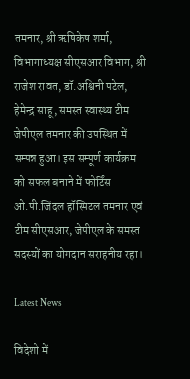तमनार, श्री ऋषिकेष शर्मा, विभागाध्यक्ष सीएसआर विभाग, श्री राजेश रावत, डॉ.अश्विनी पटेल, हेमेन्द्र साहू, समस्त स्वास्थ्य टीम जेपीएल तमनार की उपस्थित में सम्पन्न हुआ। इस सम्पूर्ण कार्यक्रम को सफल बनाने में फोर्टिंस ओ.पी.जिंदल हॉस्पिटल तमनार एवं टीम सीएसआर, जेपीएल के समस्त सदस्यों का योगदान सराहनीय रहा।

Latest News

विदेशो में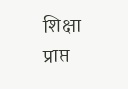शिक्षा प्राप्त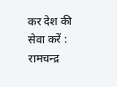कर देश की सेवा करें : रामचन्द्र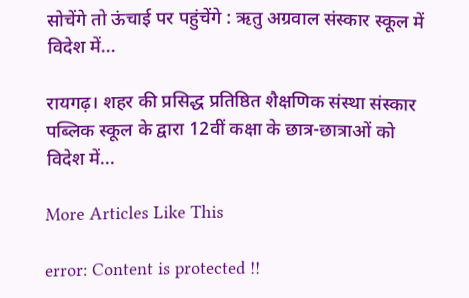सोचेंगे तो ऊंचाई पर पहुंचेंगे : ऋतु अग्रवाल संस्कार स्कूल में विदेश में...

रायगढ़। शहर की प्रसिद्ध प्रतिष्ठित शैक्षणिक संस्था संस्कार पब्लिक स्कूल के द्वारा 12वीं कक्षा के छात्र-छात्राओं को विदेश में...

More Articles Like This

error: Content is protected !!